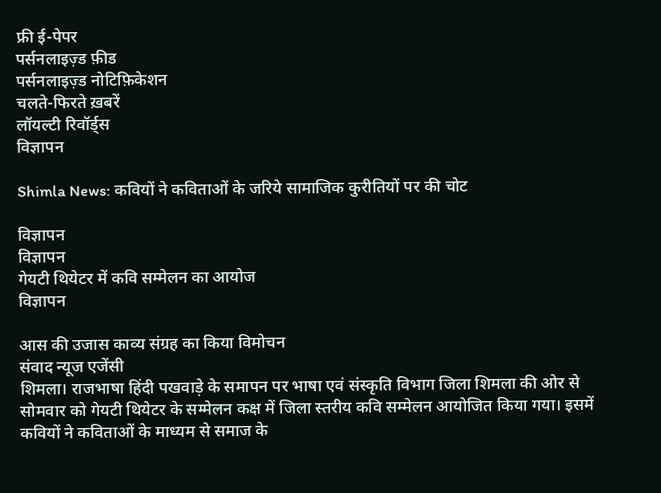फ्री ई-पेपर
पर्सनलाइज़्ड फ़ीड
पर्सनलाइज़्ड नोटिफ़िकेशन
चलते-फिरते ख़बरें
लॉयल्टी रिवॉर्ड्स
विज्ञापन

Shimla News: कवियों ने कविताओं के जरिये सामाजिक कुरीतियों पर की चोट

विज्ञापन
विज्ञापन
गेयटी थियेटर में कवि सम्मेलन का आयोज
विज्ञापन

आस की उजास काव्य संग्रह का किया विमोचन
संवाद न्यूज एजेंसी
शिमला। राजभाषा हिंदी पखवाड़े के समापन पर भाषा एवं संस्कृति विभाग जिला शिमला की ओर से सोमवार को गेयटी थियेटर के सम्मेलन कक्ष में जिला स्तरीय कवि सम्मेलन आयोजित किया गया। इसमें कवियों ने कविताओं के माध्यम से समाज के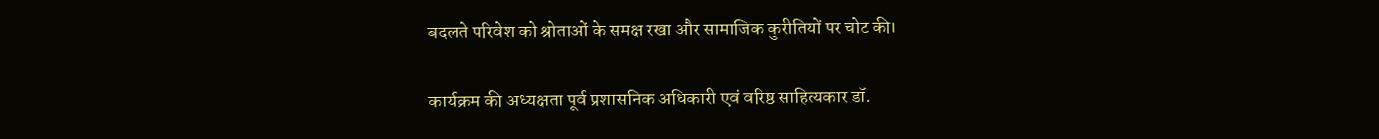बदलते परिवेश को श्रोताओं के समक्ष रखा और सामाजिक कुरीतियों पर चोट की।

कार्यक्रम की अध्यक्षता पूर्व प्रशासनिक अधिकारी एवं वरिष्ठ साहित्यकार डॉ.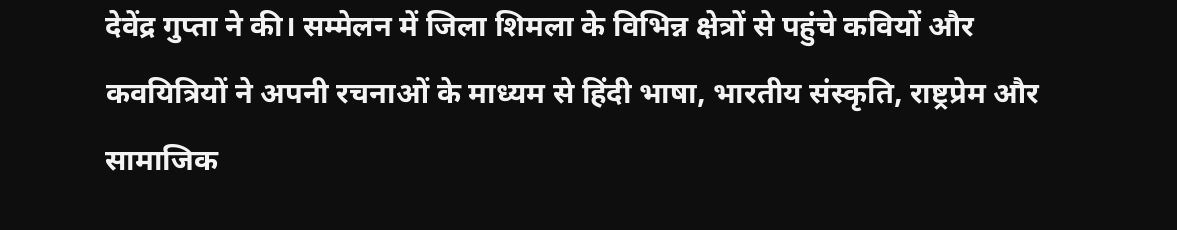देवेंद्र गुप्ता ने की। सम्मेलन में जिला शिमला के विभिन्न क्षेत्रों से पहुंचे कवियों और कवयित्रियों ने अपनी रचनाओं के माध्यम से हिंदी भाषा, भारतीय संस्कृति, राष्ट्रप्रेम और सामाजिक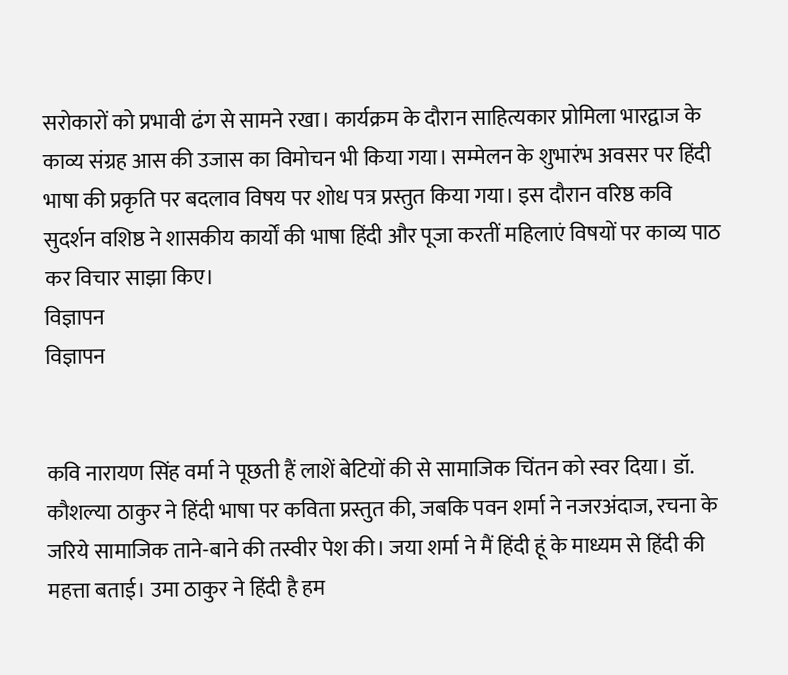सरोकारों को प्रभावी ढंग से सामने रखा। कार्यक्रम के दौरान साहित्यकार प्रोमिला भारद्वाज के काव्य संग्रह आस की उजास का विमोचन भी किया गया। सम्मेलन के शुभारंभ अवसर पर हिंदी भाषा की प्रकृति पर बदलाव विषय पर शोध पत्र प्रस्तुत किया गया। इस दौरान वरिष्ठ कवि सुदर्शन वशिष्ठ ने शासकीय कार्यों की भाषा हिंदी और पूजा करतीं महिलाएं विषयों पर काव्य पाठ कर विचार साझा किए।
विज्ञापन
विज्ञापन


कवि नारायण सिंह वर्मा ने पूछती हैं लाशें बेटियों की से सामाजिक चिंतन को स्वर दिया। डॉ. कौशल्या ठाकुर ने हिंदी भाषा पर कविता प्रस्तुत की, जबकि पवन शर्मा ने नजरअंदाज, रचना के जरिये सामाजिक ताने-बाने की तस्वीर पेश की। जया शर्मा ने मैं हिंदी हूं के माध्यम से हिंदी की महत्ता बताई। उमा ठाकुर ने हिंदी है हम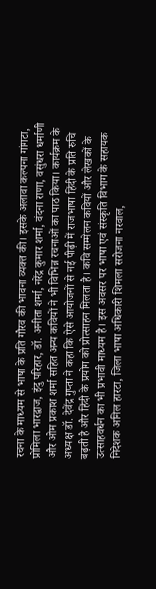रचना के माध्यम से भाषा के प्रति गौरव की भावना व्यक्त की। इसके अलावा कल्पना गांगटा, प्रोमिला भारद्वाज, इंदु परिहार, डॉ. अनीता शर्मा, नरेंद्र कुमार शर्मा, वंदना राणा, वसुंधरा धर्माणी और ओम प्रकाश शर्मा सहित अन्य कवियों ने भी विभिन्न रचनाओं का पाठ किया। कार्यक्रम के अध्यक्ष डॉ. देवेंद्र गुप्ता ने कहा कि ऐसे आयोजनों से नई पीढ़ी में राजभाषा हिंदी के प्रति रुचि बढ़ती है और हिंदी के प्रयोग को प्रोत्साहन मिलता है। कवि सम्मेलन कवियों और लेखकों के उत्साहवर्धन का भी प्रभावी माध्यम है। इस अवसर पर भाषा एवं संस्कृति विभाग के सहायक निदेशक अनिल हारटा, जिला भाषा अधिकारी शिमला सरोजना नरवाल,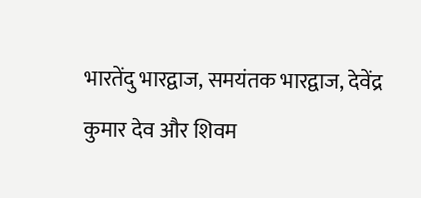भारतेंदु भारद्वाज, समयंतक भारद्वाज, देवेंद्र कुमार देव और शिवम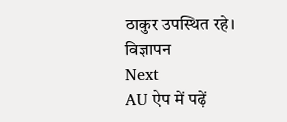ठाकुर उपस्थित रहे।
विज्ञापन
Next
AU ऐप में पढ़ें